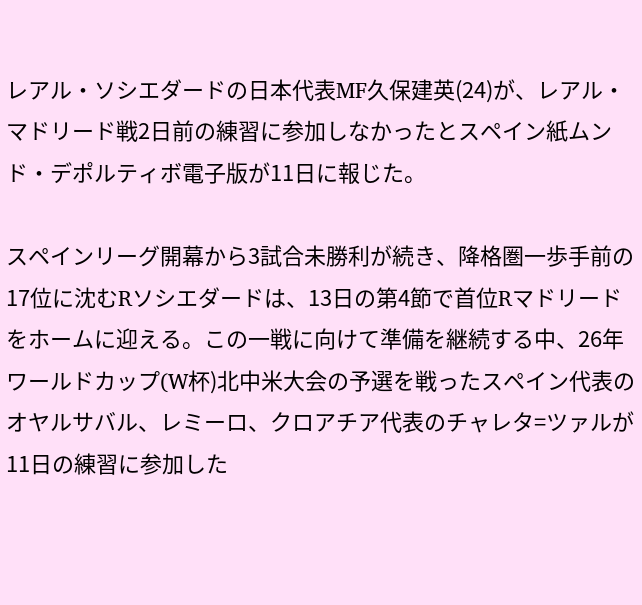レアル・ソシエダードの日本代表MF久保建英(24)が、レアル・マドリード戦2日前の練習に参加しなかったとスペイン紙ムンド・デポルティボ電子版が11日に報じた。

スペインリーグ開幕から3試合未勝利が続き、降格圏一歩手前の17位に沈むRソシエダードは、13日の第4節で首位Rマドリードをホームに迎える。この一戦に向けて準備を継続する中、26年ワールドカップ(W杯)北中米大会の予選を戦ったスペイン代表のオヤルサバル、レミーロ、クロアチア代表のチャレタ=ツァルが11日の練習に参加した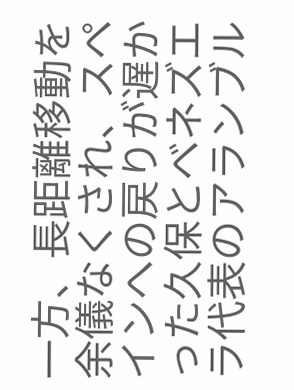一方、長距離移動を余儀なくされ、スペインへの戻りが遅かった久保とベネズエラ代表のアランブル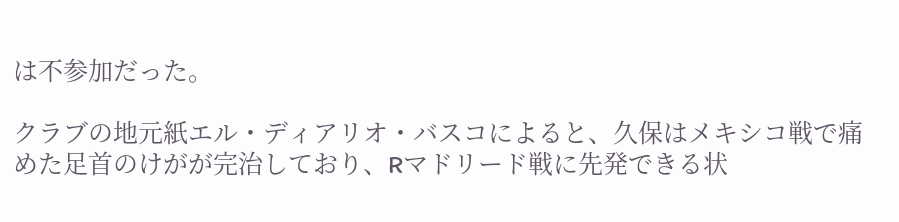は不参加だった。

クラブの地元紙エル・ディアリオ・バスコによると、久保はメキシコ戦で痛めた足首のけがが完治しており、Rマドリード戦に先発できる状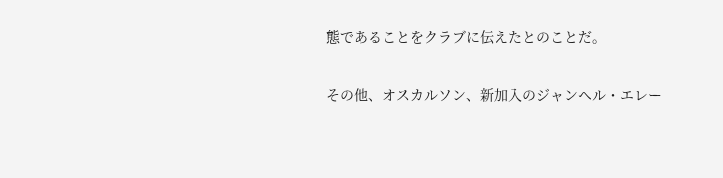態であることをクラブに伝えたとのことだ。

その他、オスカルソン、新加入のジャンヘル・エレー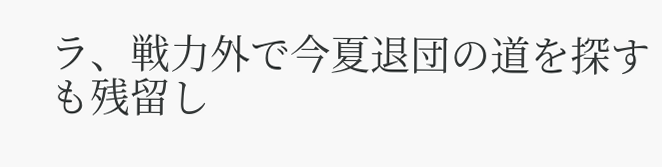ラ、戦力外で今夏退団の道を探すも残留し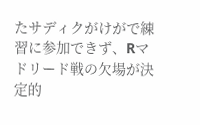たサディクがけがで練習に参加できず、Rマドリード戦の欠場が決定的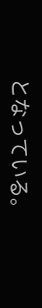となっている。